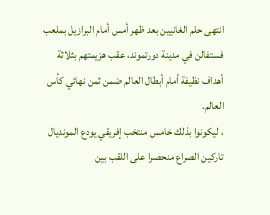انتهى حلم الغانيين بعد ظهر أمس أمام البرازيل بملعب فستفالن في مدينة دورتموند، عقب هزيمتهم بثلاثة أهداف نظيفة أمام أبطال العالم ضمن ثمن نهائي كأس العالم.
، ليكونوا بذلك خامس منتخب إفريقي يودع المونديال تاركين الصراع منحصرا على اللقب بين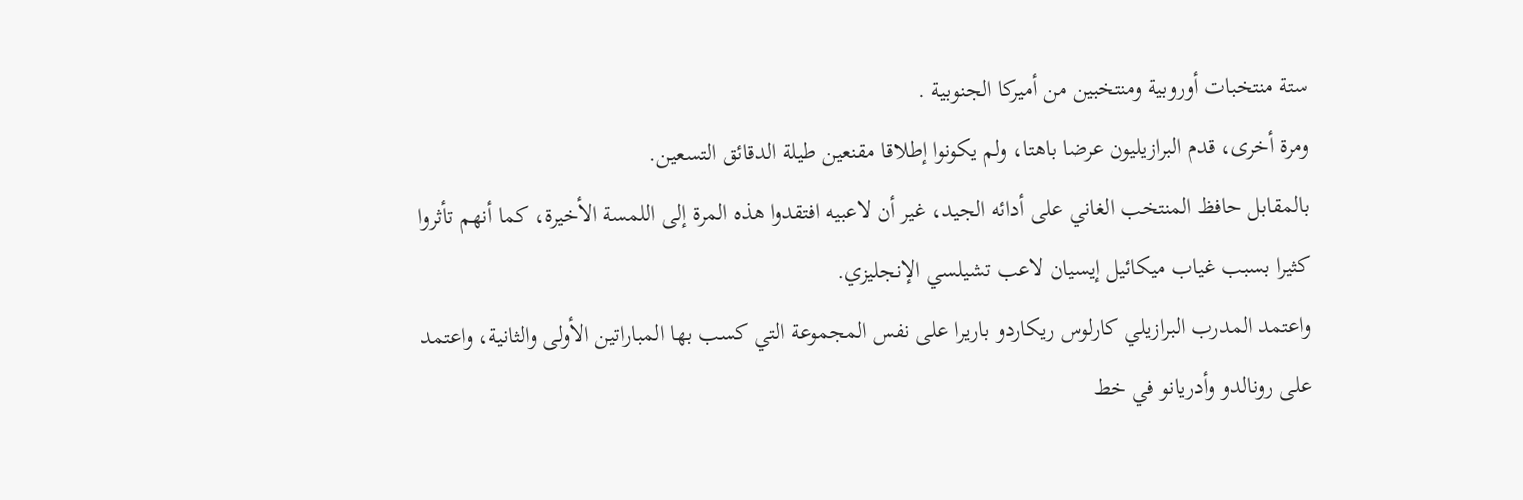ستة منتخبات أوروبية ومنتخبين من أميركا الجنوبية .
ومرة أخرى، قدم البرازيليون عرضا باهتا، ولم يكونوا إطلاقا مقنعين طيلة الدقائق التسعين.
بالمقابل حافظ المنتخب الغاني على أدائه الجيد، غير أن لاعبيه افتقدوا هذه المرة إلى اللمسة الأخيرة، كما أنهم تأثروا كثيرا بسبب غياب ميكائيل إيسيان لاعب تشيلسي الإنجليزي.
واعتمد المدرب البرازيلي كارلوس ريكاردو باريرا على نفس المجموعة التي كسب بها المباراتين الأولى والثانية، واعتمد على رونالدو وأدريانو في خط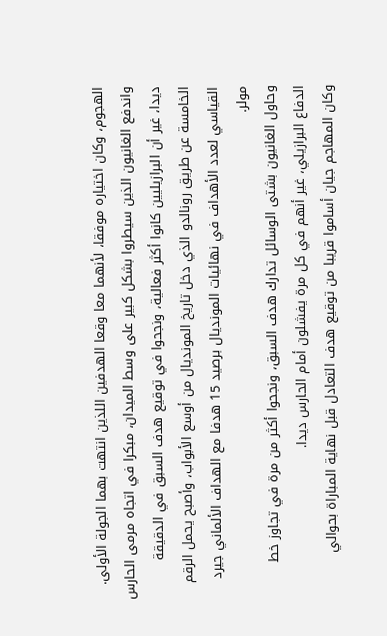الهجوم، وكان اختياره موفقا، لأنهما معا وقعا الهدفين اللذين انتهت بهما الجولة الأولى.
واندفع الغانيون الذين سيطروا بشكل كبير على وسط الميدان، مبكرا في اتجاه مرمى الحارس ديدا، غير أن البرازيليين كانوا أكثر فعالية، ونجحوا في توقيع هدف السبق في الدقيقة الخامسة عن طريق رونالدو الذي دخل تاريخ المونديال من أوسع الأبواب، وأصبح يحمل الرقم القياسي لعدد الأهداف في نهائيات المونديال برصيد 15 هدفا مع الهداف الألماني جيرد مولر.
وحاول الغانيون بشتى الوسائل تدارك هدف السبق، ونجحوا أكثر من مرة في تجاوز خط الدفاع البرازيلي، غير أنهم في كل مرة يفشلون أمام الحارس ديدا.
وكان المهاجم جيان أساموا قريبا من توقيع هدف التعادل قبل نهاية المباراة بحوالي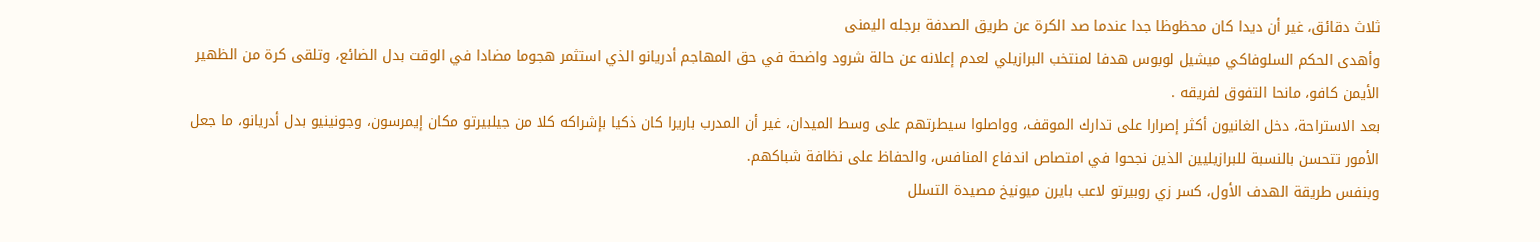ثلاث دقائق، غير أن ديدا كان محظوظا جدا عندما صد الكرة عن طريق الصدفة برجله اليمنى
وأهدى الحكم السلوفاكي ميشيل لوبوس هدفا لمنتخب البرازيلي لعدم إعلانه عن حالة شرود واضحة في حق المهاجم أدريانو الذي استثمر هجوما مضادا في الوقت بدل الضائع، وتلقى كرة من الظهير الأيمن كافو، مانحا التفوق لفريقه .
بعد الاستراحة، دخل الغانيون أكثر إصرارا على تدارك الموقف، وواصلوا سيطرتهم على وسط الميدان، غير أن المدرب باريرا كان ذكيا بإشراكه كلا من جيلبيرتو مكان إيمرسون، وجونينيو بدل أدريانو، ما جعل الأمور تتحسن بالنسبة للبرازيليين الذين نجحوا في امتصاص اندفاع المنافس، والحفاظ على نظافة شباكهم.
وبنفس طريقة الهدف الأول، كسر زي روبيرتو لاعب بايرن ميونيخ مصيدة التسلل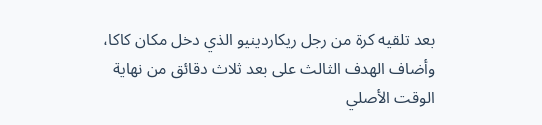بعد تلقيه كرة من رجل ريكاردينيو الذي دخل مكان كاكا، وأضاف الهدف الثالث على بعد ثلاث دقائق من نهاية الوقت الأصلي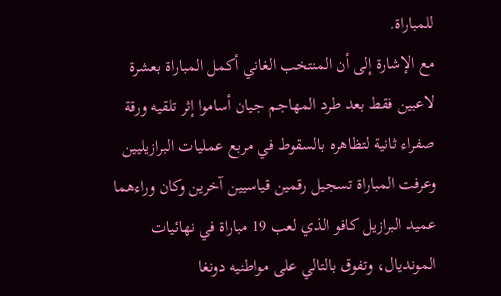للمباراة.
مع الإشارة إلى أن المنتخب الغاني أكمل المباراة بعشرة لاعبين فقط بعد طرد المهاجم جيان أساموا إثر تلقيه ورقة صفراء ثانية لتظاهره بالسقوط في مربع عمليات البرازيليين
وعرفت المباراة تسجيل رقمين قياسيين آخرين وكان وراءهما عميد البرازيل كافو الذي لعب 19 مباراة في نهائيات المونديال، وتفوق بالتالي على مواطنيه دونغا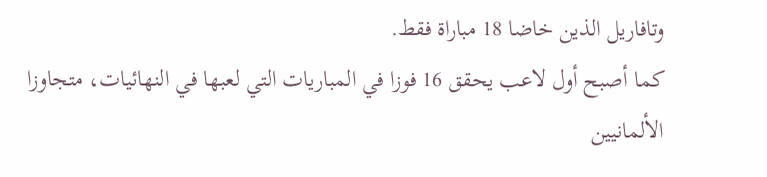وتافاريل الذين خاضا 18 مباراة فقط.
كما أصبح أول لاعب يحقق 16 فوزا في المباريات التي لعبها في النهائيات، متجاوزا الألمانيين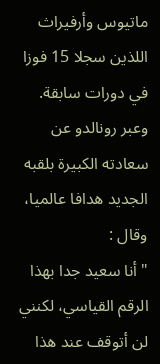ماتيوس وأرفيراث اللذين سجلا 15 فوزا في دورات سابقة.
وعبر رونالدو عن سعادته الكبيرة بلقبه الجديد هدافا عالميا، وقال :
"أنا سعيد جدا بهذا الرقم القياسي، لكنني لن أتوقف عند هذا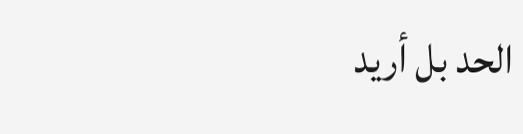الحد بل أريد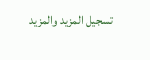تسجيل المزيد والمزيد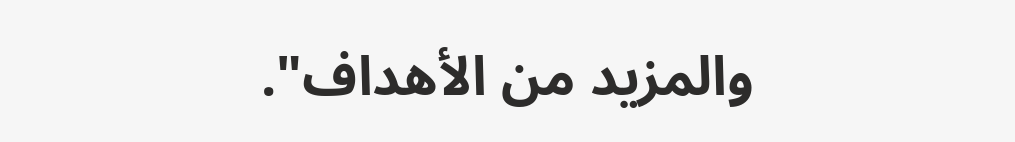والمزيد من الأهداف".